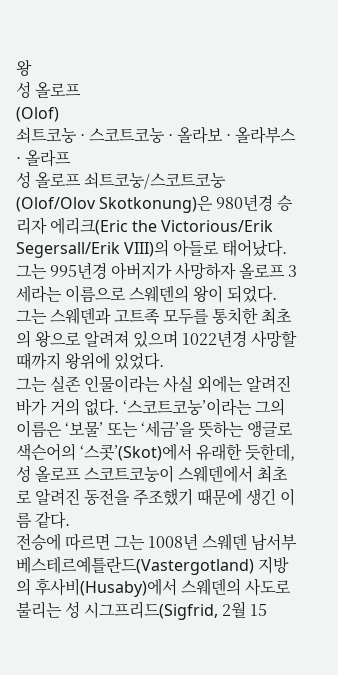왕
성 올로프
(Olof)
쇠트코눙 · 스코트코눙 · 올라보 · 올라부스 · 올라프
성 올로프 쇠트코눙/스코트코눙(Olof/Olov Skotkonung)은 980년경 승리자 에리크(Eric the Victorious/Erik Segersall/Erik VIII)의 아들로 태어났다.
그는 995년경 아버지가 사망하자 올로프 3세라는 이름으로 스웨덴의 왕이 되었다.
그는 스웨덴과 고트족 모두를 통치한 최초의 왕으로 알려져 있으며 1022년경 사망할 때까지 왕위에 있었다.
그는 실존 인물이라는 사실 외에는 알려진 바가 거의 없다. ‘스코트코눙’이라는 그의 이름은 ‘보물’ 또는 ‘세금’을 뜻하는 앵글로색슨어의 ‘스콧’(Skot)에서 유래한 듯한데, 성 올로프 스코트코눙이 스웨덴에서 최초로 알려진 동전을 주조했기 때문에 생긴 이름 같다.
전승에 따르면 그는 1008년 스웨덴 남서부 베스테르예틀란드(Vastergotland) 지방의 후사비(Husaby)에서 스웨덴의 사도로 불리는 성 시그프리드(Sigfrid, 2월 15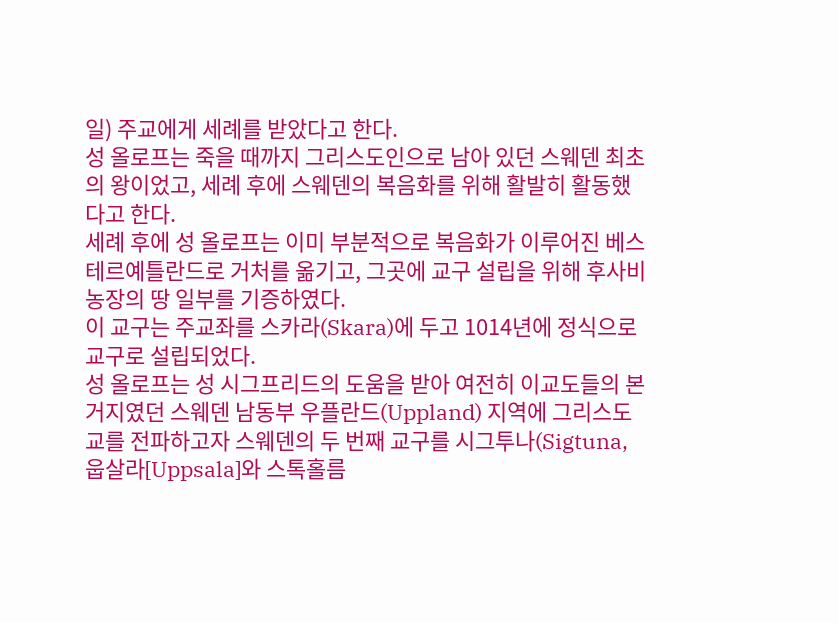일) 주교에게 세례를 받았다고 한다.
성 올로프는 죽을 때까지 그리스도인으로 남아 있던 스웨덴 최초의 왕이었고, 세례 후에 스웨덴의 복음화를 위해 활발히 활동했다고 한다.
세례 후에 성 올로프는 이미 부분적으로 복음화가 이루어진 베스테르예틀란드로 거처를 옮기고, 그곳에 교구 설립을 위해 후사비 농장의 땅 일부를 기증하였다.
이 교구는 주교좌를 스카라(Skara)에 두고 1014년에 정식으로 교구로 설립되었다.
성 올로프는 성 시그프리드의 도움을 받아 여전히 이교도들의 본거지였던 스웨덴 남동부 우플란드(Uppland) 지역에 그리스도교를 전파하고자 스웨덴의 두 번째 교구를 시그투나(Sigtuna, 웁살라[Uppsala]와 스톡홀름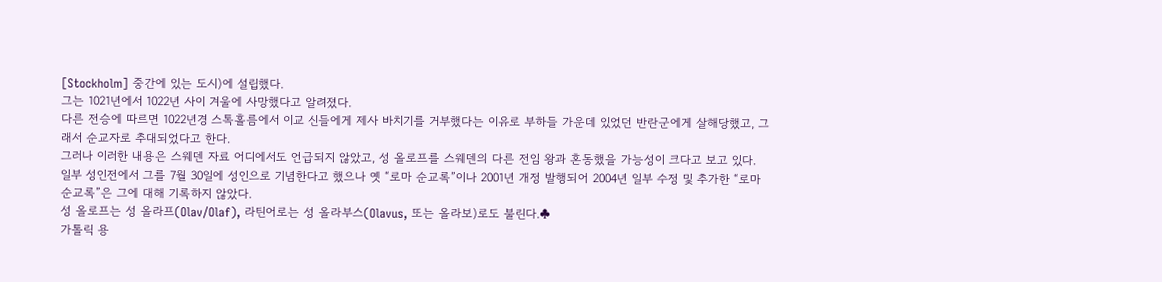[Stockholm] 중간에 있는 도시)에 설립했다.
그는 1021년에서 1022년 사이 겨울에 사망했다고 알려졌다.
다른 전승에 따르면 1022년경 스톡홀름에서 이교 신들에게 제사 바치기를 거부했다는 이유로 부하들 가운데 있었던 반란군에게 살해당했고, 그래서 순교자로 추대되었다고 한다.
그러나 이러한 내용은 스웨덴 자료 어디에서도 언급되지 않았고, 성 올로프를 스웨덴의 다른 전임 왕과 혼동했을 가능성이 크다고 보고 있다.
일부 성인전에서 그를 7월 30일에 성인으로 기념한다고 했으나 옛 “로마 순교록”이나 2001년 개정 발행되어 2004년 일부 수정 및 추가한 “로마 순교록”은 그에 대해 기록하지 않았다.
성 올로프는 성 올라프(Olav/Olaf), 라틴어로는 성 올라부스(Olavus, 또는 올라보)로도 불린다.♣
가톨릭 용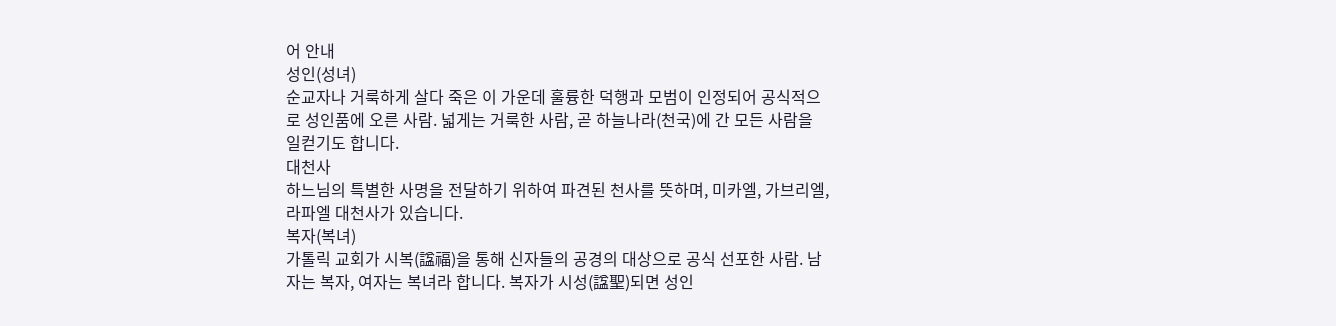어 안내
성인(성녀)
순교자나 거룩하게 살다 죽은 이 가운데 훌륭한 덕행과 모범이 인정되어 공식적으로 성인품에 오른 사람. 넓게는 거룩한 사람, 곧 하늘나라(천국)에 간 모든 사람을 일컫기도 합니다.
대천사
하느님의 특별한 사명을 전달하기 위하여 파견된 천사를 뜻하며, 미카엘, 가브리엘, 라파엘 대천사가 있습니다.
복자(복녀)
가톨릭 교회가 시복(諡福)을 통해 신자들의 공경의 대상으로 공식 선포한 사람. 남자는 복자, 여자는 복녀라 합니다. 복자가 시성(諡聖)되면 성인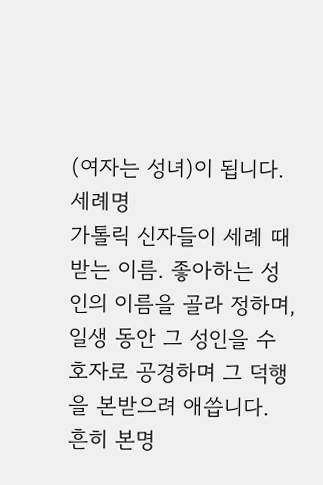(여자는 성녀)이 됩니다.
세례명
가톨릭 신자들이 세례 때 받는 이름. 좋아하는 성인의 이름을 골라 정하며, 일생 동안 그 성인을 수호자로 공경하며 그 덕행을 본받으려 애씁니다. 흔히 본명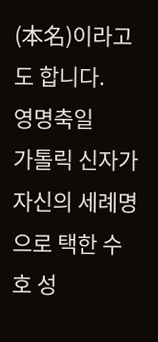(本名)이라고도 합니다.
영명축일
가톨릭 신자가 자신의 세례명으로 택한 수호 성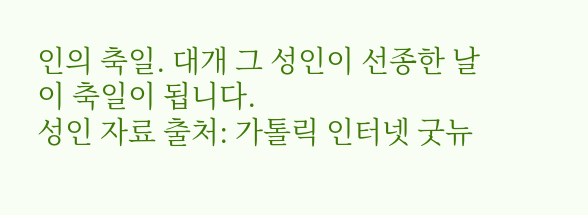인의 축일. 대개 그 성인이 선종한 날이 축일이 됩니다.
성인 자료 출처: 가톨릭 인터넷 굿뉴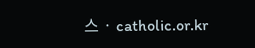스 · catholic.or.kr